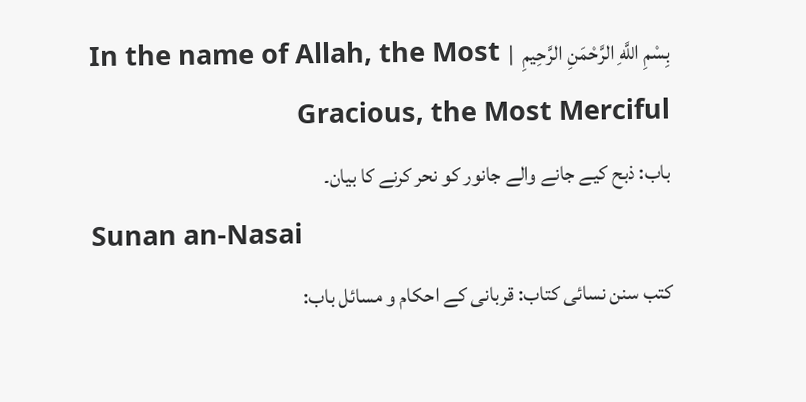بِسْمِ اللَّهِ الرَّحْمَنِ الرَّحِيمِ  |  In the name of Allah, the Most Gracious, the Most Merciful
باب: ذبح کیے جانے والے جانور کو نحر کرنے کا بیان۔
Sunan an-Nasai
کتب سنن نسائی کتاب: قربانی کے احکام و مسائل باب: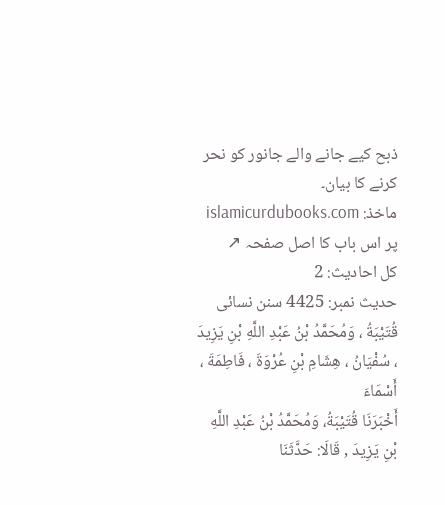ذبح کیے جانے والے جانور کو نحر کرنے کا بیان۔
ماخذ: islamicurdubooks.com پر اس باب کا اصل صفحہ ↗
کل احادیث: 2
حدیث نمبر: 4425 سنن نسائی
قُتَيْبَةُ ، وَمُحَمَّدُ بْنُ عَبْدِ اللَّهِ بْنِ يَزِيدَ ، سُفْيَانُ ، هِشَامِ بْنِ عُرْوَةَ ، فَاطِمَةَ ، أَسْمَاءَ
أَخْبَرَنَا قُتَيْبَةُ، وَمُحَمَّدُ بْنُ عَبْدِ اللَّهِ بْنِ يَزِيدَ , قَالَا: حَدَّثَنَا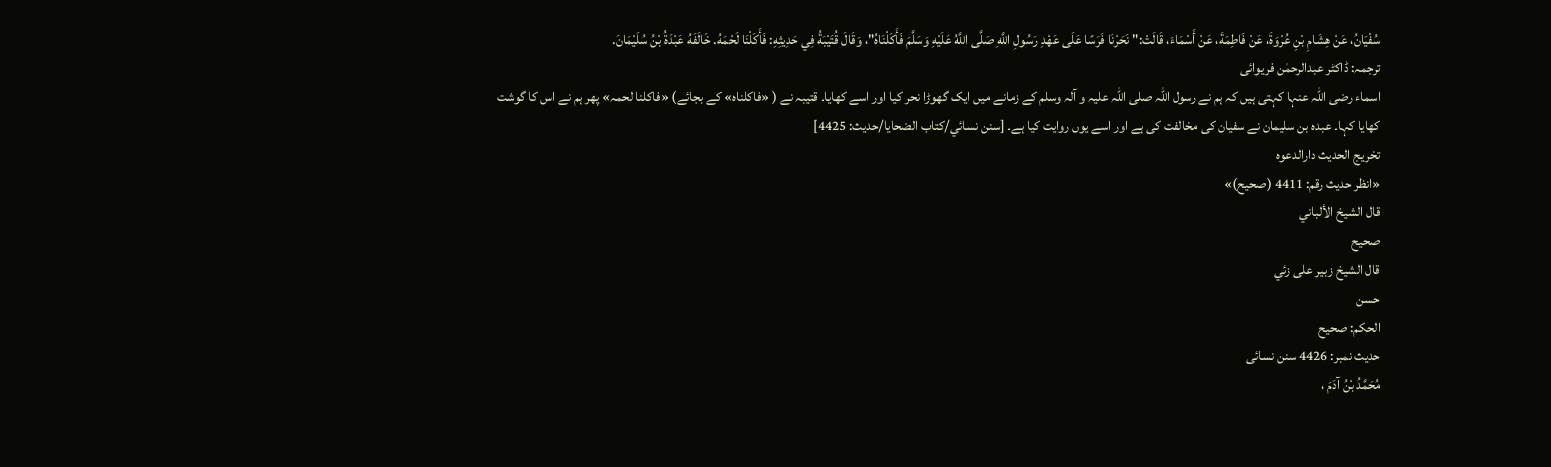سُفْيَانُ، عَنْ هِشَامِ بْنِ عُرْوَةَ، عَنْ فَاطِمَةَ، عَنْ أَسْمَاءَ، قَالَتْ:" نَحَرْنَا فَرَسًا عَلَى عَهْدِ رَسُولِ اللَّهِ صَلَّى اللَّهُ عَلَيْهِ وَسَلَّمَ فَأَكَلْنَاهُ"، وَقَالَ قُتَيْبَةُ فِي حَدِيثِهِ: فَأَكَلْنَا لَحْمَهُ. خَالَفَهُ عَبْدَةُ بْنُ سُلَيْمَانَ.
ترجمہ: ڈاکٹر عبدالرحمٰن فریوائی
اسماء رضی اللہ عنہا کہتی ہیں کہ ہم نے رسول اللہ صلی اللہ علیہ و آلہ وسلم کے زمانے میں ایک گھوڑا نحر کیا اور اسے کھایا۔ قتیبہ نے ( «فاکلناہ» کے بجائے) «فاکلنا لحمہ» پھر ہم نے اس کا گوشت کھایا کہا۔ عبدہ بن سلیمان نے سفیان کی مخالفت کی ہے اور اسے یوں روایت کیا ہے۔ [سنن نسائي/كتاب الضحايا/حدیث: 4425]
تخریج الحدیث دارالدعوہ
«انظر حدیث رقم: 4411 (صحیح)»
قال الشيخ الألباني
صحيح
قال الشيخ زبير على زئي
حسن
الحكم: صحيح
حدیث نمبر: 4426 سنن نسائی
مُحَمَّدُ بْنُ آدَمَ ،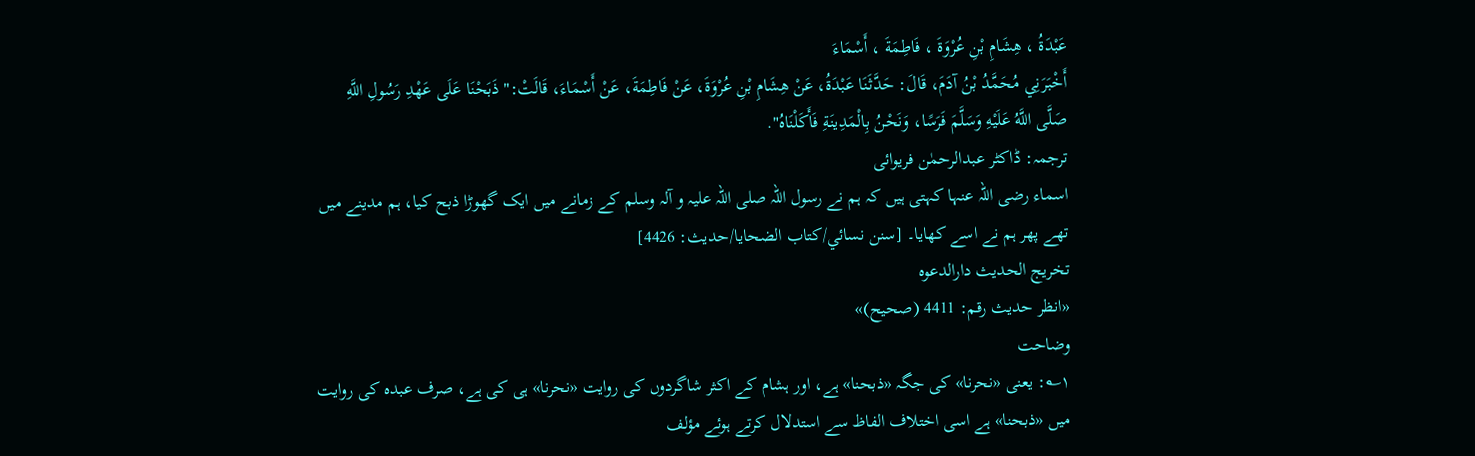عَبْدَةُ ، هِشَامِ بْنِ عُرْوَةَ ، فَاطِمَةَ ، أَسْمَاءَ
أَخْبَرَنِي مُحَمَّدُ بْنُ آدَمَ، قَالَ: حَدَّثَنَا عَبْدَةُ، عَنْ هِشَامِ بْنِ عُرْوَةَ، عَنْ فَاطِمَةَ، عَنْ أَسْمَاءَ، قَالَتْ:" ذَبَحْنَا عَلَى عَهْدِ رَسُولِ اللَّهِ صَلَّى اللَّهُ عَلَيْهِ وَسَلَّمَ فَرَسًا، وَنَحْنُ بِالْمَدِينَةِ فَأَكَلْنَاهُ".
ترجمہ: ڈاکٹر عبدالرحمٰن فریوائی
اسماء رضی اللہ عنہا کہتی ہیں کہ ہم نے رسول اللہ صلی اللہ علیہ و آلہ وسلم کے زمانے میں ایک گھوڑا ذبح کیا، ہم مدینے میں تھے پھر ہم نے اسے کھایا۔ [سنن نسائي/كتاب الضحايا/حدیث: 4426]
تخریج الحدیث دارالدعوہ
«انظر حدیث رقم: 4411 (صحیح)»
وضاحت
۱؎: یعنی «نحرنا» کی جگہ «ذبحنا» ہے، اور ہشام کے اکثر شاگردوں کی روایت «نحرنا» ہی کی ہے، صرف عبدہ کی روایت میں «ذبحنا» ہے اسی اختلاف الفاظ سے استدلال کرتے ہوئے مؤلف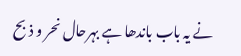نے یہ باب باندھا ہے بہرحال نحر و ذبح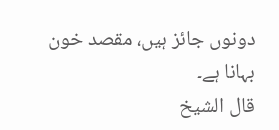دونوں جائز ہیں، مقصد خون بہانا ہے۔
قال الشيخ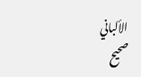الألباني
صحيح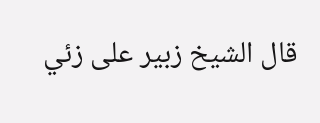قال الشيخ زبير على زئي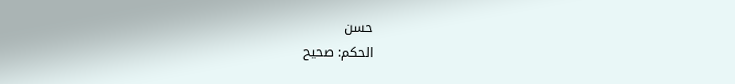حسن
الحكم: صحيح